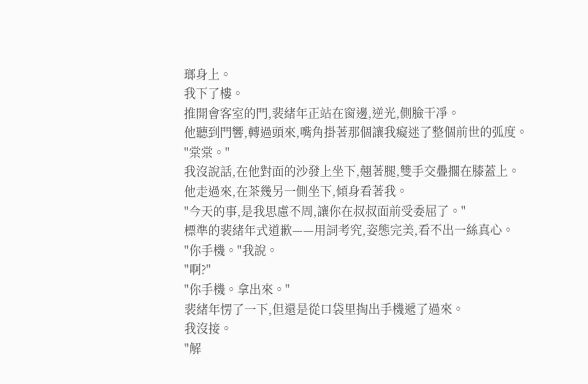瑯身上。
我下了樓。
推開會客室的門,裴緒年正站在窗邊,逆光,側臉干凈。
他聽到門響,轉過頭來,嘴角掛著那個讓我癡迷了整個前世的弧度。
"棠棠。"
我沒說話,在他對面的沙發上坐下,翹著腿,雙手交疊擱在膝蓋上。
他走過來,在茶幾另一側坐下,傾身看著我。
"今天的事,是我思慮不周,讓你在叔叔面前受委屈了。"
標準的裴緒年式道歉——用詞考究,姿態完美,看不出一絲真心。
"你手機。"我說。
"啊?"
"你手機。拿出來。"
裴緒年愣了一下,但還是從口袋里掏出手機遞了過來。
我沒接。
"解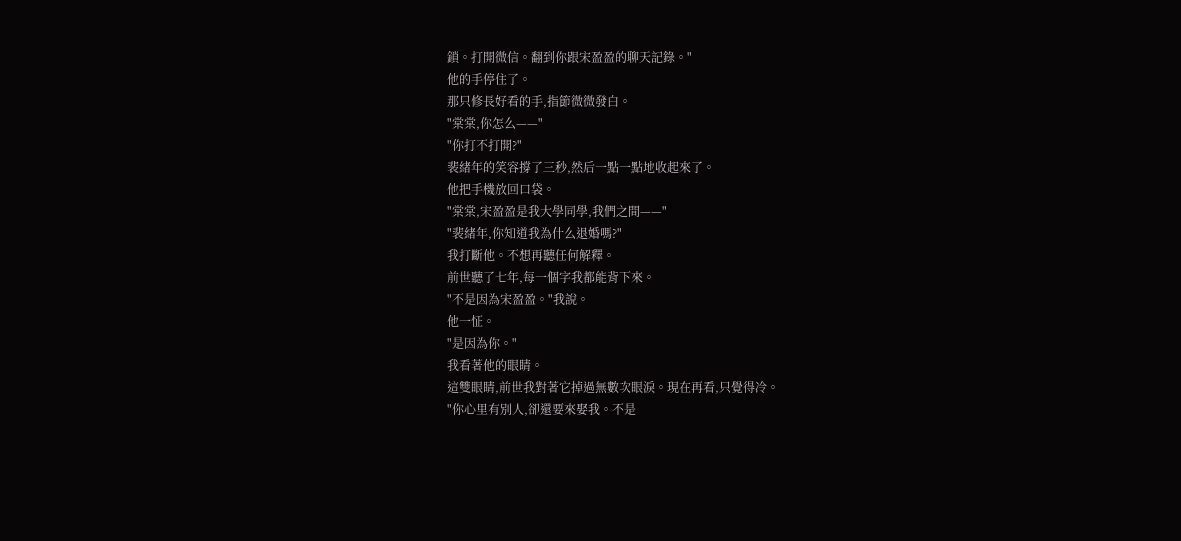鎖。打開微信。翻到你跟宋盈盈的聊天記錄。"
他的手停住了。
那只修長好看的手,指節微微發白。
"棠棠,你怎么——"
"你打不打開?"
裴緒年的笑容撐了三秒,然后一點一點地收起來了。
他把手機放回口袋。
"棠棠,宋盈盈是我大學同學,我們之間——"
"裴緒年,你知道我為什么退婚嗎?"
我打斷他。不想再聽任何解釋。
前世聽了七年,每一個字我都能背下來。
"不是因為宋盈盈。"我說。
他一怔。
"是因為你。"
我看著他的眼睛。
這雙眼睛,前世我對著它掉過無數次眼淚。現在再看,只覺得冷。
"你心里有別人,卻還要來娶我。不是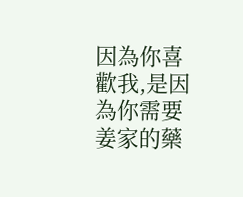因為你喜歡我,是因為你需要姜家的藥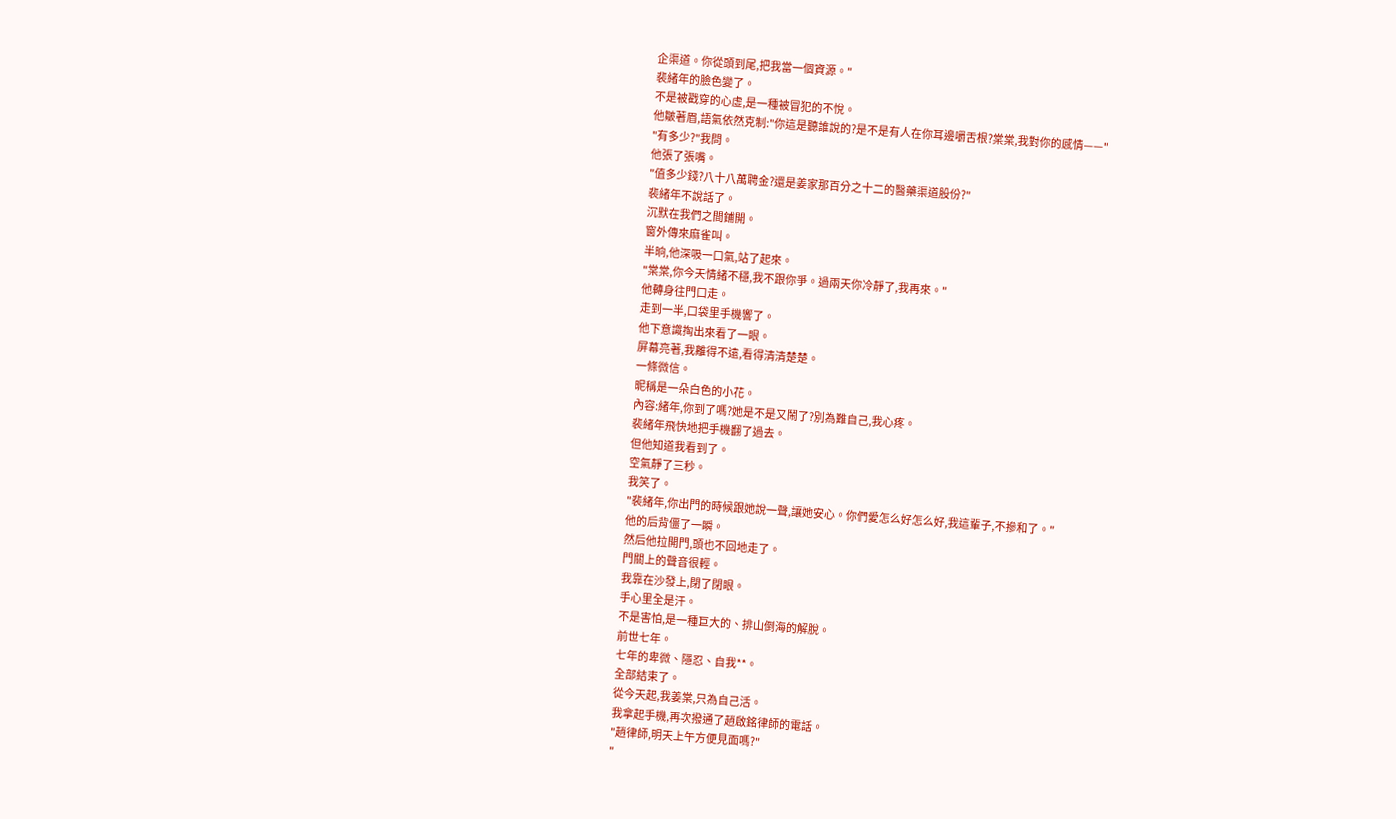企渠道。你從頭到尾,把我當一個資源。"
裴緒年的臉色變了。
不是被戳穿的心虛,是一種被冒犯的不悅。
他皺著眉,語氣依然克制:"你這是聽誰說的?是不是有人在你耳邊嚼舌根?棠棠,我對你的感情——"
"有多少?"我問。
他張了張嘴。
"值多少錢?八十八萬聘金?還是姜家那百分之十二的醫藥渠道股份?"
裴緒年不說話了。
沉默在我們之間鋪開。
窗外傳來麻雀叫。
半晌,他深吸一口氣,站了起來。
"棠棠,你今天情緒不穩,我不跟你爭。過兩天你冷靜了,我再來。"
他轉身往門口走。
走到一半,口袋里手機響了。
他下意識掏出來看了一眼。
屏幕亮著,我離得不遠,看得清清楚楚。
一條微信。
昵稱是一朵白色的小花。
內容:緒年,你到了嗎?她是不是又鬧了?別為難自己,我心疼。
裴緒年飛快地把手機翻了過去。
但他知道我看到了。
空氣靜了三秒。
我笑了。
"裴緒年,你出門的時候跟她說一聲,讓她安心。你們愛怎么好怎么好,我這輩子,不摻和了。"
他的后背僵了一瞬。
然后他拉開門,頭也不回地走了。
門關上的聲音很輕。
我靠在沙發上,閉了閉眼。
手心里全是汗。
不是害怕,是一種巨大的、排山倒海的解脫。
前世七年。
七年的卑微、隱忍、自我**。
全部結束了。
從今天起,我姜棠,只為自己活。
我拿起手機,再次撥通了趙啟銘律師的電話。
"趙律師,明天上午方便見面嗎?"
"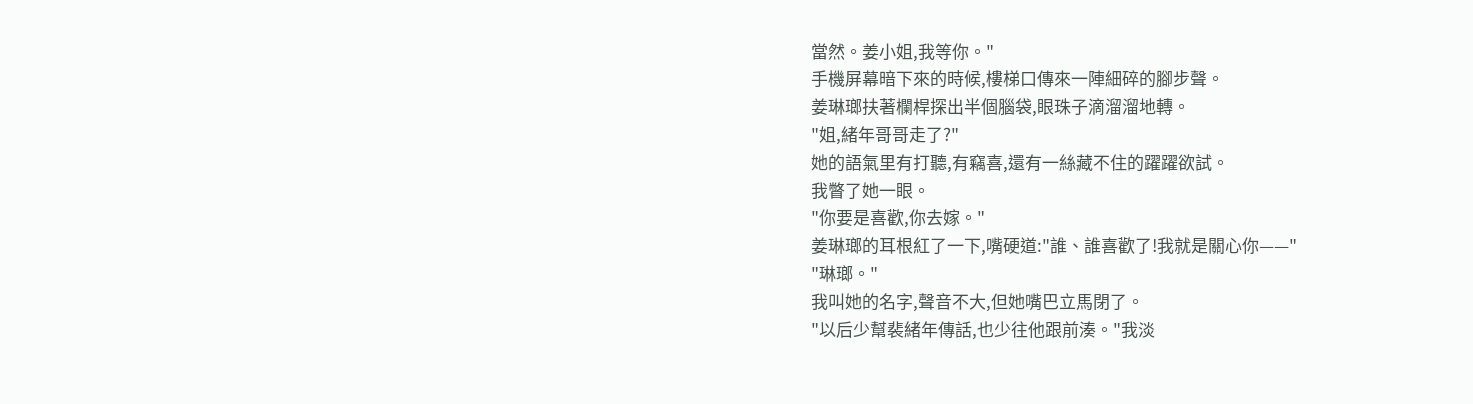當然。姜小姐,我等你。"
手機屏幕暗下來的時候,樓梯口傳來一陣細碎的腳步聲。
姜琳瑯扶著欄桿探出半個腦袋,眼珠子滴溜溜地轉。
"姐,緒年哥哥走了?"
她的語氣里有打聽,有竊喜,還有一絲藏不住的躍躍欲試。
我瞥了她一眼。
"你要是喜歡,你去嫁。"
姜琳瑯的耳根紅了一下,嘴硬道:"誰、誰喜歡了!我就是關心你——"
"琳瑯。"
我叫她的名字,聲音不大,但她嘴巴立馬閉了。
"以后少幫裴緒年傳話,也少往他跟前湊。"我淡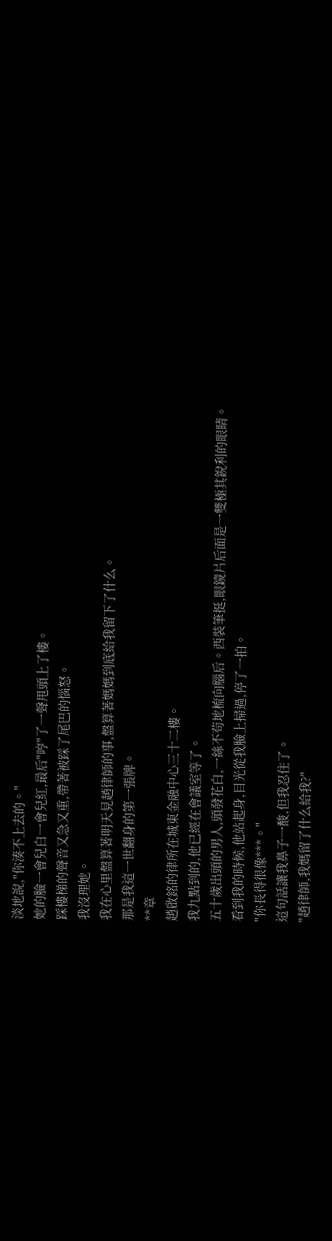淡地說,"你湊不上去的。"
她的臉一會兒白一會兒紅,最后"哼"了一聲甩頭上了樓。
踩樓梯的聲音又急又重,帶著被踩了尾巴的惱怒。
我沒理她。
我在心里盤算著明天見趙律師的事,盤算著媽媽到底給我留下了什么。
那是我這一世翻身的第一張牌。
**章
趙啟銘的律所在城東金融中心三十二樓。
我九點到的,他已經在會議室等了。
五十歲出頭的男人,頭發花白,一絲不茍地梳向腦后。西裝筆挺,眼鏡片后面是一雙極其銳利的眼睛。
看到我的時候,他站起身,目光從我臉上掃過,停了一拍。
"你長得很像***。"
這句話讓我鼻子一酸,但我忍住了。
"趙律師,我媽留了什么給我?"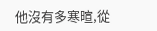他沒有多寒暄,從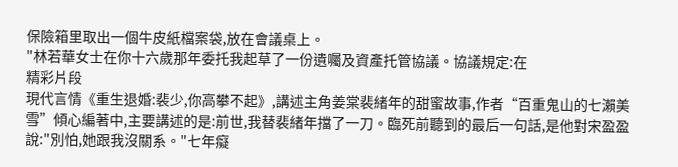保險箱里取出一個牛皮紙檔案袋,放在會議桌上。
"林若華女士在你十六歲那年委托我起草了一份遺囑及資產托管協議。協議規定:在
精彩片段
現代言情《重生退婚:裴少,你高攀不起》,講述主角姜棠裴緒年的甜蜜故事,作者“百重鬼山的七瀨美雪”傾心編著中,主要講述的是:前世,我替裴緒年擋了一刀。臨死前聽到的最后一句話,是他對宋盈盈說:"別怕,她跟我沒關系。"七年癡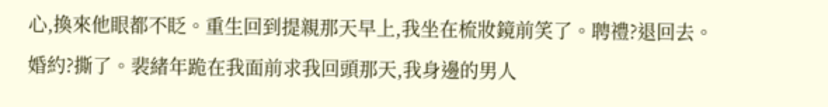心,換來他眼都不眨。重生回到提親那天早上,我坐在梳妝鏡前笑了。聘禮?退回去。婚約?撕了。裴緒年跪在我面前求我回頭那天,我身邊的男人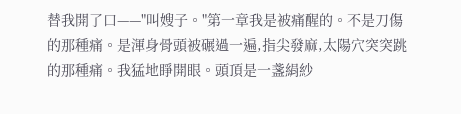替我開了口——"叫嫂子。"第一章我是被痛醒的。不是刀傷的那種痛。是渾身骨頭被碾過一遍,指尖發麻,太陽穴突突跳的那種痛。我猛地睜開眼。頭頂是一盞絹紗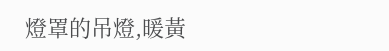燈罩的吊燈,暖黃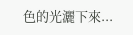色的光灑下來...